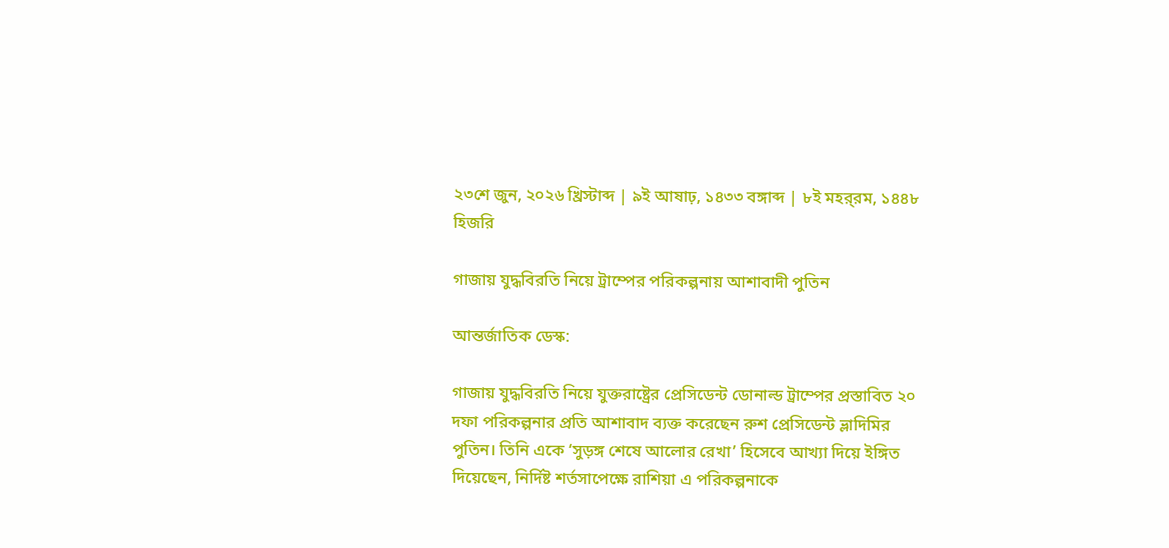২৩শে জুন, ২০২৬ খ্রিস্টাব্দ | ৯ই আষাঢ়, ১৪৩৩ বঙ্গাব্দ | ৮ই মহর্‌রম, ১৪৪৮ হিজরি

গাজায় যুদ্ধবিরতি নিয়ে ট্রাম্পের পরিকল্পনায় আশাবাদী পুতিন

আন্তর্জাতিক ডেস্ক:

গাজায় যুদ্ধবিরতি নিয়ে যুক্তরাষ্ট্রের প্রেসিডেন্ট ডোনাল্ড ট্রাম্পের প্রস্তাবিত ২০ দফা পরিকল্পনার প্রতি আশাবাদ ব্যক্ত করেছেন রুশ প্রেসিডেন্ট ভ্লাদিমির পুতিন। তিনি একে ‘সুড়ঙ্গ শেষে আলোর রেখা’ হিসেবে আখ্যা দিয়ে ইঙ্গিত দিয়েছেন, নির্দিষ্ট শর্তসাপেক্ষে রাশিয়া এ পরিকল্পনাকে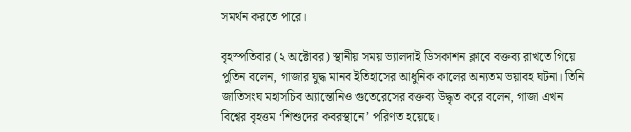সমর্থন করতে পারে।

বৃহস্পতিবার (২ অক্টোবর) স্থানীয় সময় ভ্যালদাই ডিসকাশন ক্লাবে বক্তব্য রাখতে গিয়ে পুতিন বলেন, গাজার যুদ্ধ মানব ইতিহাসের আধুনিক কালের অন্যতম ভয়াবহ ঘটনা। তিনি জাতিসংঘ মহাসচিব অ্যান্তোনিও গুতেরেসের বক্তব্য উদ্ধৃত করে বলেন, গাজা এখন বিশ্বের বৃহত্তম ‘শিশুদের কবরস্থানে’ পরিণত হয়েছে।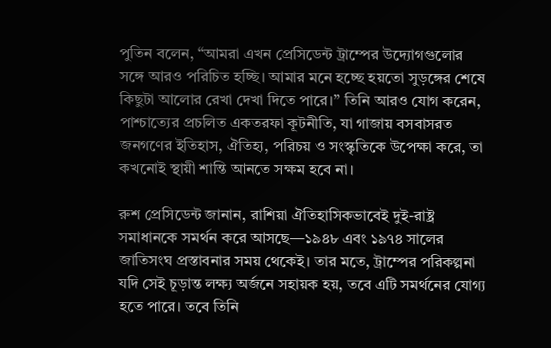পুতিন বলেন, “আমরা এখন প্রেসিডেন্ট ট্রাম্পের উদ্যোগগুলোর সঙ্গে আরও পরিচিত হচ্ছি। আমার মনে হচ্ছে হয়তো সুড়ঙ্গের শেষে কিছুটা আলোর রেখা দেখা দিতে পারে।” তিনি আরও যোগ করেন, পাশ্চাত্যের প্রচলিত একতরফা কূটনীতি, যা গাজায় বসবাসরত জনগণের ইতিহাস, ঐতিহ্য, পরিচয় ও সংস্কৃতিকে উপেক্ষা করে, তা কখনোই স্থায়ী শান্তি আনতে সক্ষম হবে না।

রুশ প্রেসিডেন্ট জানান, রাশিয়া ঐতিহাসিকভাবেই দুই-রাষ্ট্র সমাধানকে সমর্থন করে আসছে—১৯৪৮ এবং ১৯৭৪ সালের জাতিসংঘ প্রস্তাবনার সময় থেকেই। তার মতে, ট্রাম্পের পরিকল্পনা যদি সেই চূড়ান্ত লক্ষ্য অর্জনে সহায়ক হয়, তবে এটি সমর্থনের যোগ্য হতে পারে। তবে তিনি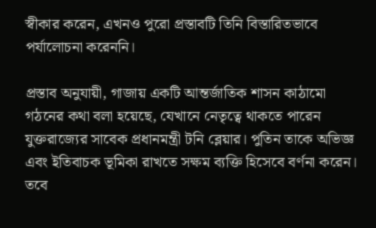স্বীকার করেন, এখনও পুরো প্রস্তাবটি তিনি বিস্তারিতভাবে পর্যালোচনা করেননি।

প্রস্তাব অনুযায়ী, গাজায় একটি আন্তর্জাতিক শাসন কাঠামো গঠনের কথা বলা হয়েছে, যেখানে নেতৃত্বে থাকতে পারেন যুক্তরাজ্যের সাবেক প্রধানমন্ত্রী টনি ব্লেয়ার। পুতিন তাকে অভিজ্ঞ এবং ইতিবাচক ভূমিকা রাখতে সক্ষম ব্যক্তি হিসেবে বর্ণনা করেন। তবে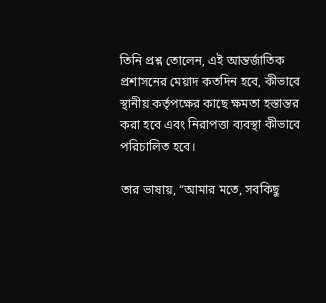তিনি প্রশ্ন তোলেন, এই আন্তর্জাতিক প্রশাসনের মেয়াদ কতদিন হবে, কীভাবে স্থানীয় কর্তৃপক্ষের কাছে ক্ষমতা হস্তান্তর করা হবে এবং নিরাপত্তা ব্যবস্থা কীভাবে পরিচালিত হবে।

তার ভাষায়, “আমার মতে, সবকিছু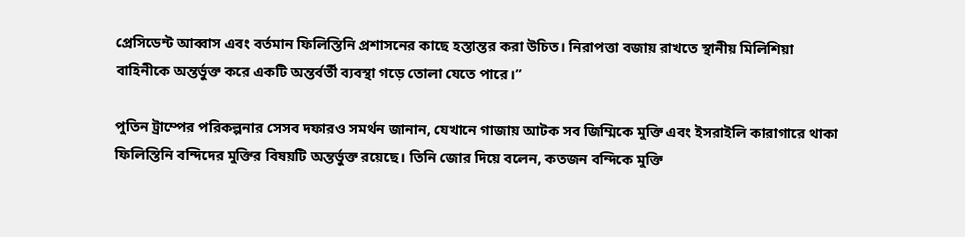প্রেসিডেন্ট আব্বাস এবং বর্তমান ফিলিস্তিনি প্রশাসনের কাছে হস্তান্তর করা উচিত। নিরাপত্তা বজায় রাখতে স্থানীয় মিলিশিয়া বাহিনীকে অন্তর্ভুক্ত করে একটি অন্তর্বর্তী ব্যবস্থা গড়ে তোলা যেতে পারে।”

পুতিন ট্রাম্পের পরিকল্পনার সেসব দফারও সমর্থন জানান, যেখানে গাজায় আটক সব জিম্মিকে মুক্তি এবং ইসরাইলি কারাগারে থাকা ফিলিস্তিনি বন্দিদের মুক্তির বিষয়টি অন্তর্ভুক্ত রয়েছে। তিনি জোর দিয়ে বলেন, কতজন বন্দিকে মুক্তি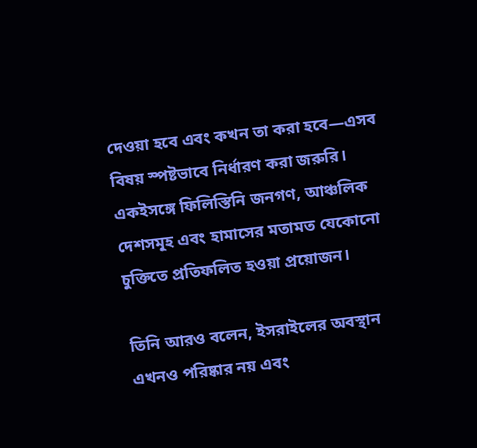দেওয়া হবে এবং কখন তা করা হবে—এসব বিষয় স্পষ্টভাবে নির্ধারণ করা জরুরি। একইসঙ্গে ফিলিস্তিনি জনগণ, আঞ্চলিক দেশসমূহ এবং হামাসের মতামত যেকোনো চুক্তিতে প্রতিফলিত হওয়া প্রয়োজন।

তিনি আরও বলেন, ইসরাইলের অবস্থান এখনও পরিষ্কার নয় এবং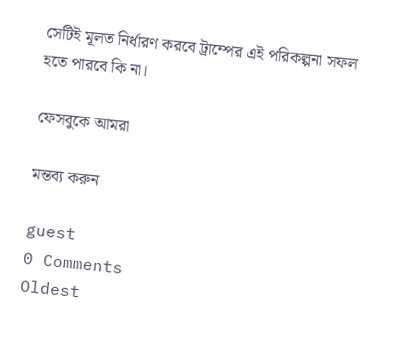সেটিই মূলত নির্ধারণ করবে ট্রাম্পের এই পরিকল্পনা সফল হতে পারবে কি না।

ফেসবুকে আমরা

মন্তব্য করুন

guest
0 Comments
Oldest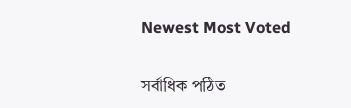Newest Most Voted

সর্বাধিক পঠিত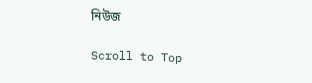নিউজ

Scroll to Top